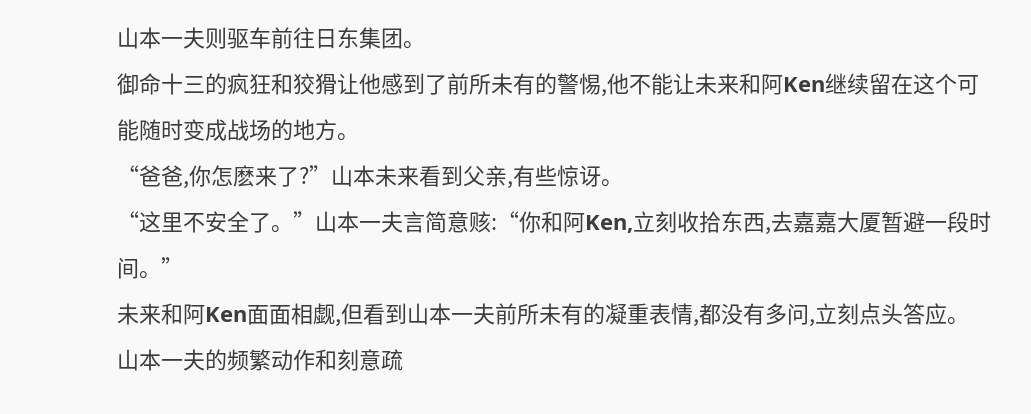山本一夫则驱车前往日东集团。
御命十三的疯狂和狡猾让他感到了前所未有的警惕,他不能让未来和阿Ken继续留在这个可能随时变成战场的地方。
“爸爸,你怎麽来了?”山本未来看到父亲,有些惊讶。
“这里不安全了。”山本一夫言简意赅:“你和阿Ken,立刻收拾东西,去嘉嘉大厦暂避一段时间。”
未来和阿Ken面面相觑,但看到山本一夫前所未有的凝重表情,都没有多问,立刻点头答应。
山本一夫的频繁动作和刻意疏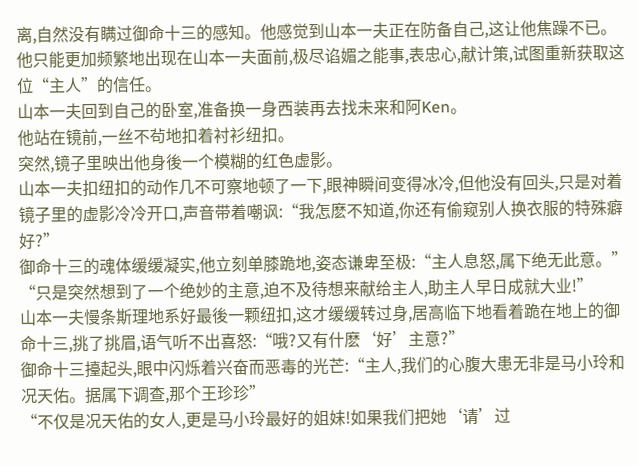离,自然没有瞒过御命十三的感知。他感觉到山本一夫正在防备自己,这让他焦躁不已。
他只能更加频繁地出现在山本一夫面前,极尽谄媚之能事,表忠心,献计策,试图重新获取这位“主人”的信任。
山本一夫回到自己的卧室,准备换一身西装再去找未来和阿Ken。
他站在镜前,一丝不茍地扣着衬衫纽扣。
突然,镜子里映出他身後一个模糊的红色虚影。
山本一夫扣纽扣的动作几不可察地顿了一下,眼神瞬间变得冰冷,但他没有回头,只是对着镜子里的虚影冷冷开口,声音带着嘲讽:“我怎麽不知道,你还有偷窥别人换衣服的特殊癖好?”
御命十三的魂体缓缓凝实,他立刻单膝跪地,姿态谦卑至极:“主人息怒,属下绝无此意。”
“只是突然想到了一个绝妙的主意,迫不及待想来献给主人,助主人早日成就大业!”
山本一夫慢条斯理地系好最後一颗纽扣,这才缓缓转过身,居高临下地看着跪在地上的御命十三,挑了挑眉,语气听不出喜怒:“哦?又有什麽‘好’主意?”
御命十三擡起头,眼中闪烁着兴奋而恶毒的光芒:“主人,我们的心腹大患无非是马小玲和况天佑。据属下调查,那个王珍珍”
“不仅是况天佑的女人,更是马小玲最好的姐妹!如果我们把她‘请’过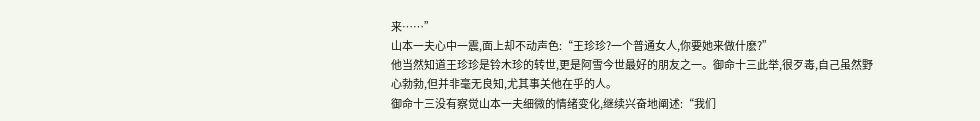来……”
山本一夫心中一震,面上却不动声色:“王珍珍?一个普通女人,你要她来做什麽?”
他当然知道王珍珍是铃木珍的转世,更是阿雪今世最好的朋友之一。御命十三此举,很歹毒,自己虽然野心勃勃,但并非毫无良知,尤其事关他在乎的人。
御命十三没有察觉山本一夫细微的情绪变化,继续兴奋地阐述:“我们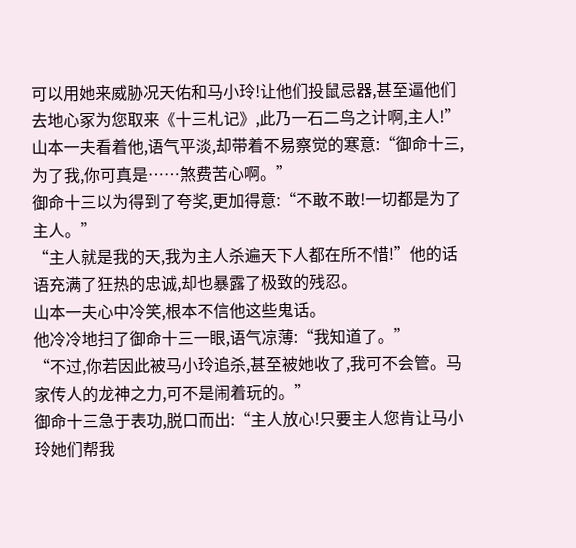可以用她来威胁况天佑和马小玲!让他们投鼠忌器,甚至逼他们去地心冢为您取来《十三札记》,此乃一石二鸟之计啊,主人!”
山本一夫看着他,语气平淡,却带着不易察觉的寒意:“御命十三,为了我,你可真是……煞费苦心啊。”
御命十三以为得到了夸奖,更加得意:“不敢不敢!一切都是为了主人。”
“主人就是我的天,我为主人杀遍天下人都在所不惜!”他的话语充满了狂热的忠诚,却也暴露了极致的残忍。
山本一夫心中冷笑,根本不信他这些鬼话。
他冷冷地扫了御命十三一眼,语气凉薄:“我知道了。”
“不过,你若因此被马小玲追杀,甚至被她收了,我可不会管。马家传人的龙神之力,可不是闹着玩的。”
御命十三急于表功,脱口而出:“主人放心!只要主人您肯让马小玲她们帮我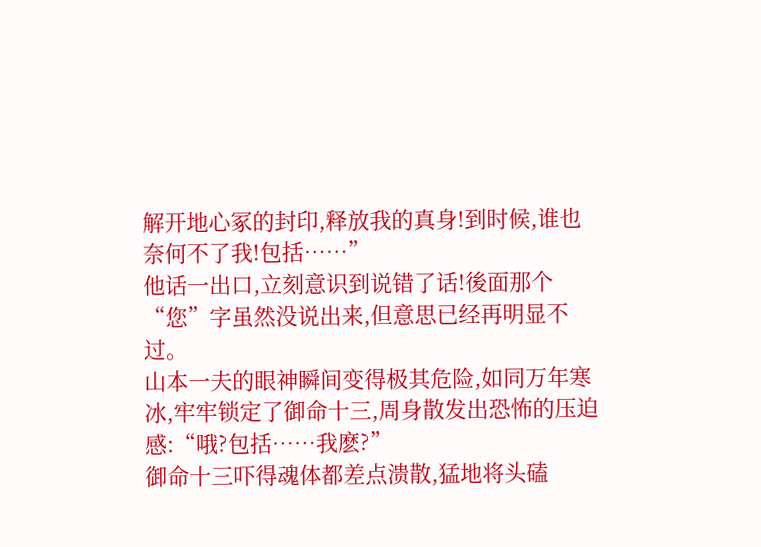解开地心冢的封印,释放我的真身!到时候,谁也奈何不了我!包括……”
他话一出口,立刻意识到说错了话!後面那个“您”字虽然没说出来,但意思已经再明显不过。
山本一夫的眼神瞬间变得极其危险,如同万年寒冰,牢牢锁定了御命十三,周身散发出恐怖的压迫感:“哦?包括……我麽?”
御命十三吓得魂体都差点溃散,猛地将头磕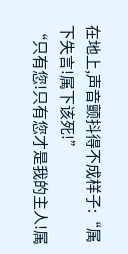在地上,声音颤抖得不成样子:“属下失言!属下该死!”
“只有您!只有您才是我的主人!属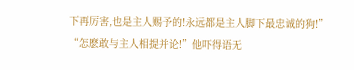下再厉害,也是主人赐予的!永远都是主人脚下最忠诚的狗!”
“怎麽敢与主人相提并论!”他吓得语无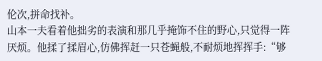伦次,拼命找补。
山本一夫看着他拙劣的表演和那几乎掩饰不住的野心,只觉得一阵厌烦。他揉了揉眉心,仿佛挥赶一只苍蝇般,不耐烦地挥挥手:“够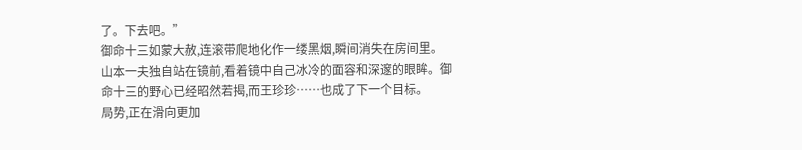了。下去吧。”
御命十三如蒙大赦,连滚带爬地化作一缕黑烟,瞬间消失在房间里。
山本一夫独自站在镜前,看着镜中自己冰冷的面容和深邃的眼眸。御命十三的野心已经昭然若揭,而王珍珍……也成了下一个目标。
局势,正在滑向更加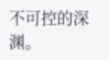不可控的深渊。